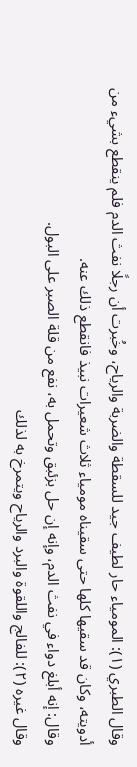وقال الطبري (١): المومياء حار لطيف جيد للسقطة والضربة والرياح، وخُبرت أن رجلًا نفث الدم فلم ينقطع بشيء من أدويته، وكان قد سقيها كلها حتى سقيناه مومياء ثلاث شعيرات نبيذ فانقطع ذلك عنه.
وقال: إنه أبلغ دواء في نفث الدم، وإنه إن حل بزئبق وتحمل به، نفع من قلة الصبر على البول.
وقال غيره (٢): للفالج واللقوة والبرد والرياح ويتمرخ به لذلك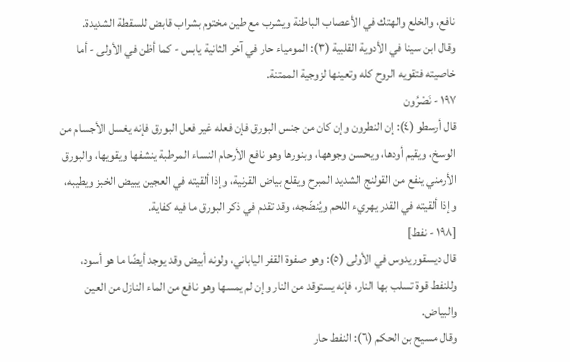نافع، والخلع والهتك في الأعصاب الباطنة ويشرب مع طين مختوم بشراب قابض للسقطة الشديدة.
وقال ابن سينا في الأدوية القلبية (٣): المومياء حار في آخر الثانية يابس - كما أظن في الأولى - أما خاصيته فتقويه الروح كله وتعينها لزوجية الممتنة.
١٩٧ - نَصْرُون
قال أرسطو (٤): إن النطرون وإن كان من جنس البورق فإن فعله غير فعل البورق فإنه يغسل الأجسام من الوسخ، ويقيم أودها، ويحسن وجوهها، وبنورها وهو نافع الأرحام النساء المرطبة ينشفها ويقويها، والبورق الأرمني ينفع من القولنج الشديد المبرح ويقلع بياض القرنية، وإذا ألقيته في العجين يبيض الخبز ويطيبه، وإذا ألقيته في القدر يهريء اللحم ويُنضّجه، وقد تقدم في ذكر البورق ما فيه كفاية.
[١٩٨ - نفط]
قال ديسقوريدوس في الأولى (٥): وهو صفوة القفر الياباني، ولونه أبيض وقد يوجد أيضًا ما هو أسود، وللنفط قوة تسلب بها النار، فإنه يستوقد من النار وإن لم يمسها وهو نافع من الماء النازل من العين والبياض.
وقال مسيح بن الحكم (٦): النفط حار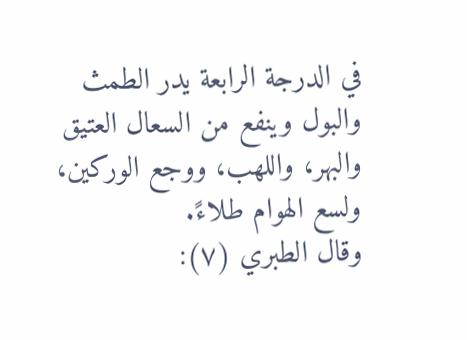في الدرجة الرابعة يدر الطمث والبول وينفع من السعال العتيق والبهر، واللهب، ووجع الوركين، ولسع الهوام طلاءً.
وقال الطبري (٧):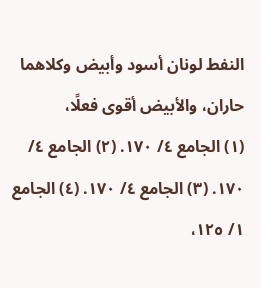النفط لونان أسود وأبيض وكلاهما حاران، والأبيض أقوى فعلًا،
(١) الجامع ٤/ ١٧٠. (٢) الجامع ٤/ ١٧٠. (٣) الجامع ٤/ ١٧٠. (٤) الجامع ١/ ١٢٥،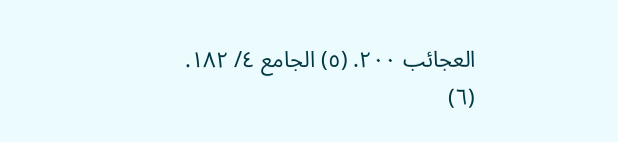العجائب ٢٠٠. (٥) الجامع ٤/ ١٨٢. (٦)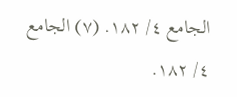الجامع ٤/ ١٨٢. (٧) الجامع ٤/ ١٨٢.